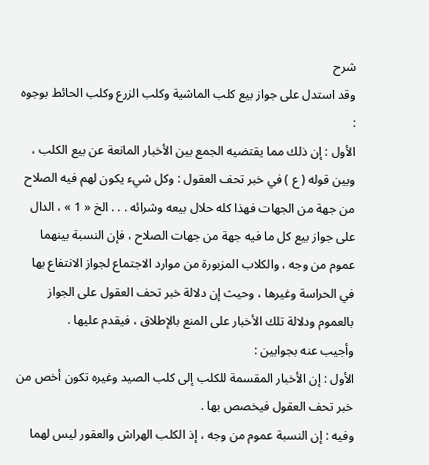شرح
وقد استدل على جواز بيع كلب الماشية وكلب الزرع وكلب الحائط بوجوه :
الأول : إن ذلك مما يقتضيه الجمع بين الأخبار المانعة عن بيع الكلب ، وبين قوله ( ع ) في خبر تحف العقول : وكل شيء يكون لهم فيه الصلاح من جهة من الجهات فهذا كله حلال بيعه وشرائه . . . الخ « 1 » ، الدال على جواز بيع كل ما فيه جهة من جهات الصلاح ، فإن النسبة بينهما عموم من وجه ، والكلاب المزبورة من موارد الاجتماع لجواز الانتفاع بها في الحراسة وغيرها ، وحيث إن دلالة خبر تحف العقول على الجواز بالعموم ودلالة تلك الأخبار على المنع بالإطلاق ، فيقدم عليها .
وأجيب عنه بجوابين :
الأول : إن الأخبار المقسمة للكلب إلى كلب الصيد وغيره تكون أخص من خبر تحف العقول فيخصص بها .
وفيه : إن النسبة عموم من وجه ، إذ الكلب الهراش والعقور ليس لهما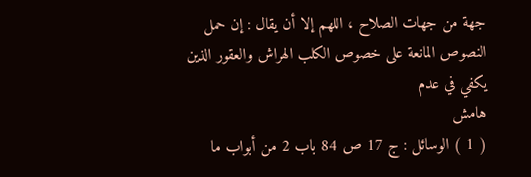جهة من جهات الصلاح ، اللهم إلا أن يقال : إن حمل النصوص المانعة على خصوص الكلب الهراش والعقور الذين يكفي في عدم
هامش
( 1 ) الوسائل : ج 17 ص 84 باب 2 من أبواب ما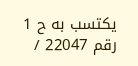يكتسب به ح 1 رقم 22047 /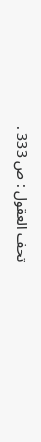تحف العقول : ص 333 .